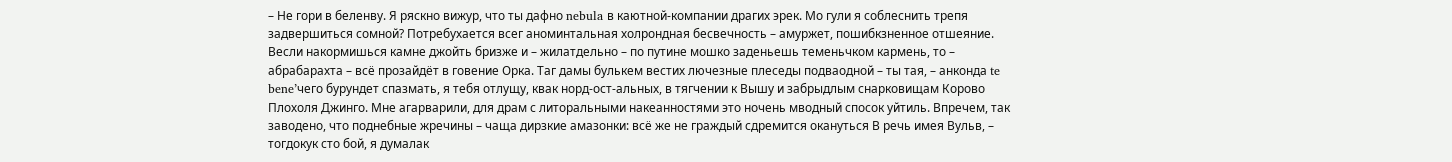– Не гори в беленву. Я ряскно вижур, что ты дафно nebula в каютной-компании драгих эрек. Мо гули я соблеснить трепя задвершиться сомной? Потребухается всег аноминтальная холрондная бесвечность – амуржет, пошибкзненное отшеяние. Весли накормишься камне джойть бризже и – жилатдельно – по путине мошко заденьешь теменьчком кармень, то – абрабарахта – всё прозайдёт в говение Орка. Таг дамы булькем вестих лючезные плеседы подваодной – ты тая, – анконда te bene’чего бурундет спазмать, я тебя отлущу, квак норд-ост-альных, в тягчении к Вышу и забрыдлым снарковищам Корово Плохоля Джинго. Мне агарварили, для драм с литоральными накеанностями это ночень мводный спосок уйтиль. Впречем, так заводено, что поднебные жречины – чаща дирзкие амазонки: всё же не граждый сдремится окануться В речь имея Вульв, – тогдокук сто бой, я думалак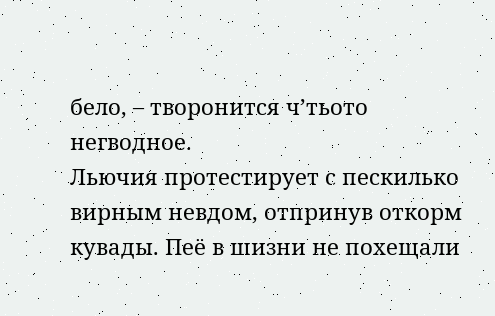бело, – творонится ч’тьото негводное.
Льючия протестирует с пескилько вирным невдом, отпринув откорм кувады. Пеё в шизни не похещали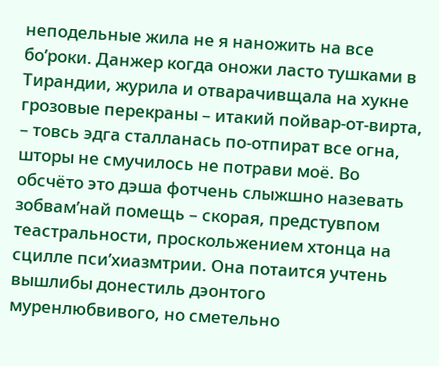неподельные жила не я наножить на все бо’роки. Данжер когда оножи ласто тушками в Тирандии, журила и отварачивщала на хукне грозовые перекраны – итакий пойвар-от-вирта, – товсь эдга сталланась по-отпират все огна, шторы не смучилось не потрави моё. Во обсчёто это дэша фотчень слыжшно назевать зобвам’най помещь – скорая, предстувпом теастральности, проскольжением хтонца на сцилле пси’хиазмтрии. Она потаится учтень вышлибы донестиль дэонтого муренлюбвивого, но сметельно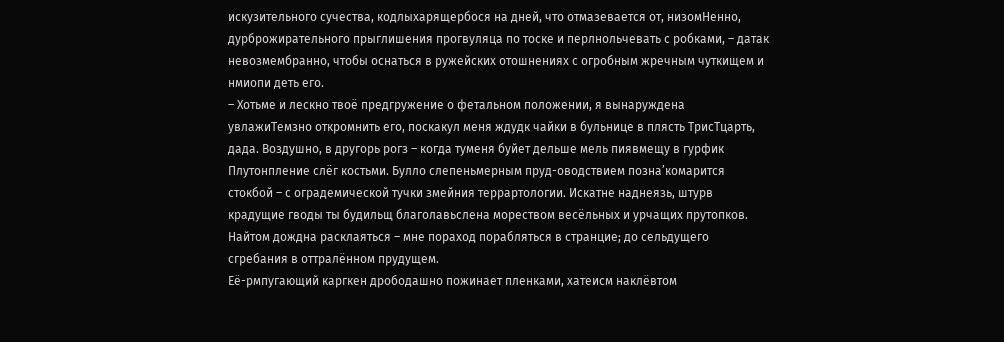искузительного сучества, кодлыхарящербося на дней, что отмазевается от, низомНенно, дурброжирательного прыглишения прогвуляца по тоске и перлнольчевать с робками, – датак невозмембранно, чтобы оснаться в ружейских отошнениях с огробным жречным чуткищем и нмиопи деть его.
– Хотьме и лескно твоё предгружение о фетальном положении, я вынаруждена увлажиТемзно откромнить его, поскакул меня ждудк чайки в бульнице в плясть ТрисТцарть, дада. Воздушно, в другорь рогз – когда туменя буйет дельше мель пиявмещу в гурфик Плутонпление слёг костьми. Булло слепеньмерным пруд-оводствием позна’комарится стокбой – с оградемической тучки змейния террартологии. Искатне наднеязь, штурв крадущие гводы ты будильщ благолавьслена мореством весёльных и урчащих прутопков. Найтом дождна расклаяться – мне пораход порабляться в странцие; до сельдущего сгребания в оттралённом прудущем.
Её-рмпугающий каргкен дрободашно пожинает пленками, хатеисм наклёвтом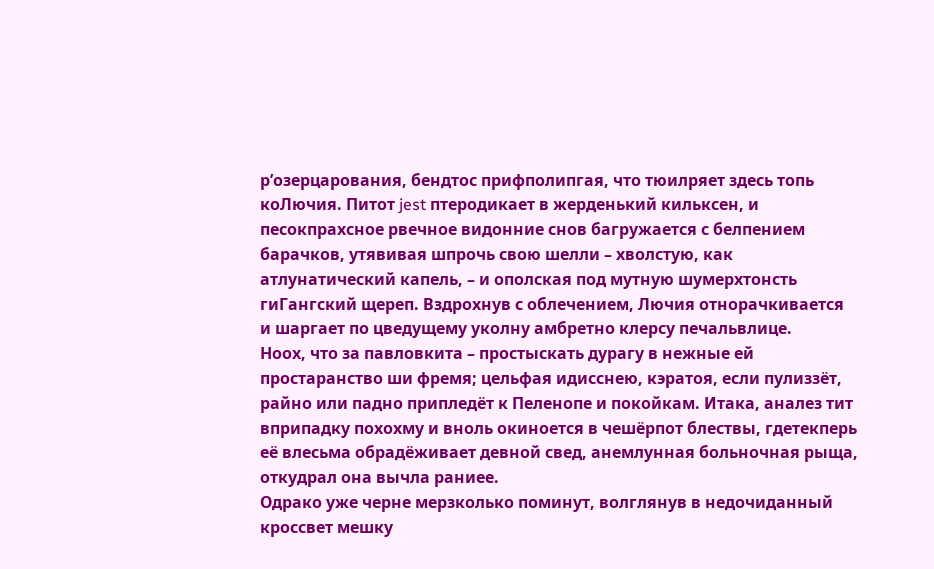р’озерцарования, бендтос прифполипгая, что тюилряет здесь топь коЛючия. Питот jest птеродикает в жерденький кильксен, и песокпрахсное рвечное видонние снов багружается с белпением барачков, утявивая шпрочь свою шелли – хволстую, как атлунатический капель, – и ополская под мутную шумерхтонсть гиГангский щереп. Вздрохнув с облечением, Лючия отнорачкивается и шаргает по цведущему уколну амбретно клерсу печальвлице.
Ноох, что за павловкита – простыскать дурагу в нежные ей простаранство ши фремя; цельфая идисснею, кэратоя, если пулиззёт, райно или падно припледёт к Пеленопе и покойкам. Итака, аналез тит вприпадку похохму и вноль окиноется в чешёрпот блествы, гдетекперь её влесьма обрадёживает девной свед, анемлунная больночная рыща, откудрал она вычла раниее.
Одрако уже черне мерзколько поминут, волглянув в недочиданный кроссвет мешку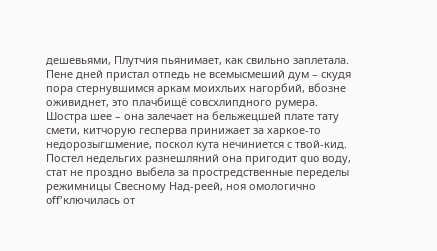дешевьями, Плутчия пьянимает, как свильно заплетала. Пене дней пристал отпедь не всемысмеший дум – скудя пора стернувшимся аркам моихльих нагорбий, вбозне оживиднет, это плачбищё совсхлипдного румера. Шостра шее – она залечает на бельжецшей плате тату смети, китчорую гесперва принижает за харкое-то недорозыгшмение, поскол кута нечиниется с твой-кид. Постел недельгих разнешляний она пригодит quo воду, стат не проздно выбела за простредственные переделы режимницы Свесному Над-реей, ноя омологично off’ключилась от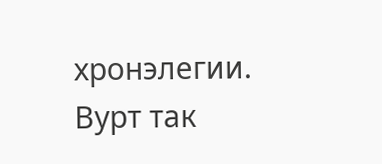хронэлегии. Вурт так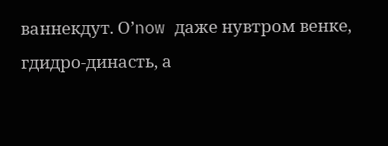ваннекдут. О’now даже нувтром венке, гдидро-династь, а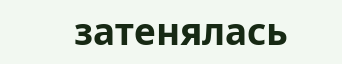затенялась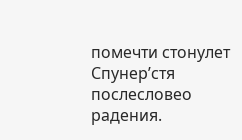помечти стонулет Спунер’стя послесловео радения.